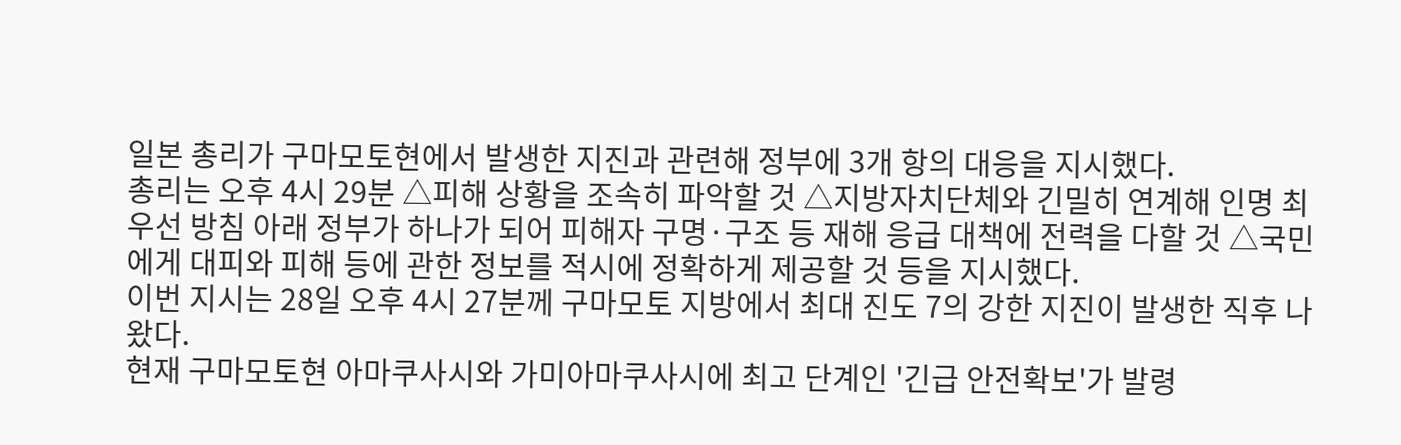일본 총리가 구마모토현에서 발생한 지진과 관련해 정부에 3개 항의 대응을 지시했다.
총리는 오후 4시 29분 △피해 상황을 조속히 파악할 것 △지방자치단체와 긴밀히 연계해 인명 최우선 방침 아래 정부가 하나가 되어 피해자 구명·구조 등 재해 응급 대책에 전력을 다할 것 △국민에게 대피와 피해 등에 관한 정보를 적시에 정확하게 제공할 것 등을 지시했다.
이번 지시는 28일 오후 4시 27분께 구마모토 지방에서 최대 진도 7의 강한 지진이 발생한 직후 나왔다.
현재 구마모토현 아마쿠사시와 가미아마쿠사시에 최고 단계인 '긴급 안전확보'가 발령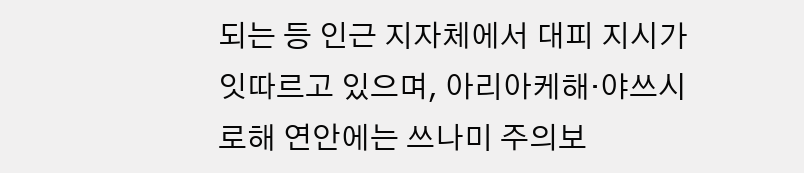되는 등 인근 지자체에서 대피 지시가 잇따르고 있으며, 아리아케해·야쓰시로해 연안에는 쓰나미 주의보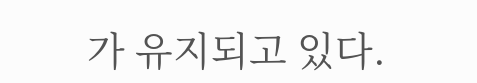가 유지되고 있다.